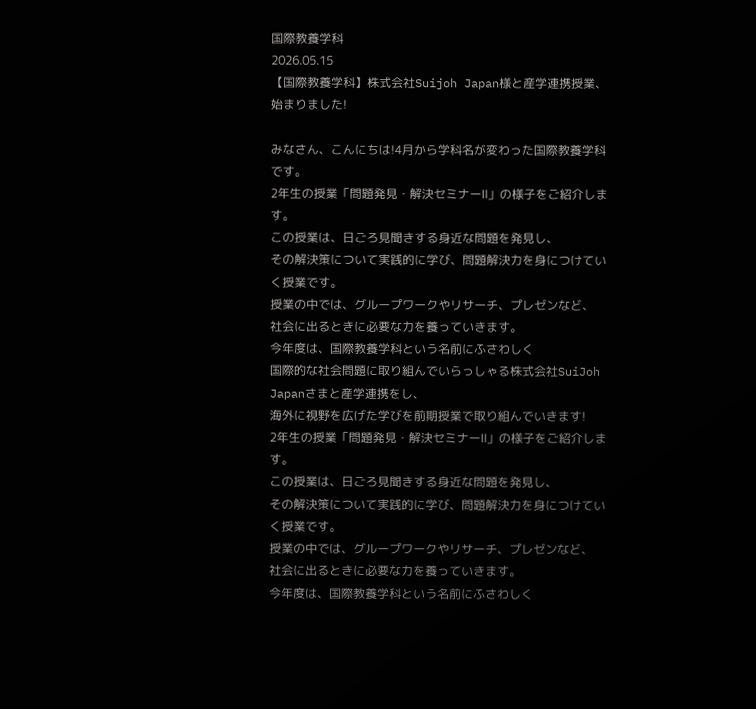国際教養学科
2026.05.15
【国際教養学科】株式会社Suijoh Japan様と産学連携授業、始まりました!

みなさん、こんにちは!4月から学科名が変わった国際教養学科です。
2年生の授業「問題発見・解決セミナーⅡ」の様子をご紹介します。
この授業は、日ごろ見聞きする身近な問題を発見し、
その解決策について実践的に学び、問題解決力を身につけていく授業です。
授業の中では、グループワークやリサーチ、プレゼンなど、
社会に出るときに必要な力を養っていきます。
今年度は、国際教養学科という名前にふさわしく
国際的な社会問題に取り組んでいらっしゃる株式会社SuiJoh Japanさまと産学連携をし、
海外に視野を広げた学びを前期授業で取り組んでいきます!
2年生の授業「問題発見・解決セミナーⅡ」の様子をご紹介します。
この授業は、日ごろ見聞きする身近な問題を発見し、
その解決策について実践的に学び、問題解決力を身につけていく授業です。
授業の中では、グループワークやリサーチ、プレゼンなど、
社会に出るときに必要な力を養っていきます。
今年度は、国際教養学科という名前にふさわしく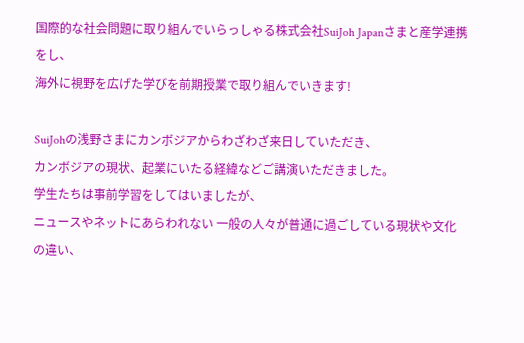国際的な社会問題に取り組んでいらっしゃる株式会社SuiJoh Japanさまと産学連携をし、
海外に視野を広げた学びを前期授業で取り組んでいきます!

SuiJohの浅野さまにカンボジアからわざわざ来日していただき、
カンボジアの現状、起業にいたる経緯などご講演いただきました。
学生たちは事前学習をしてはいましたが、
ニュースやネットにあらわれない 一般の人々が普通に過ごしている現状や文化の違い、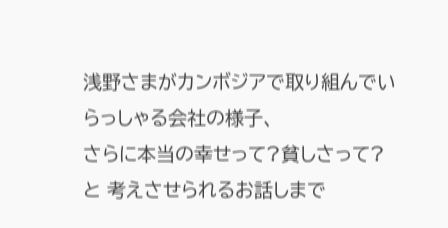浅野さまがカンボジアで取り組んでいらっしゃる会社の様子、
さらに本当の幸せって?貧しさって?と 考えさせられるお話しまで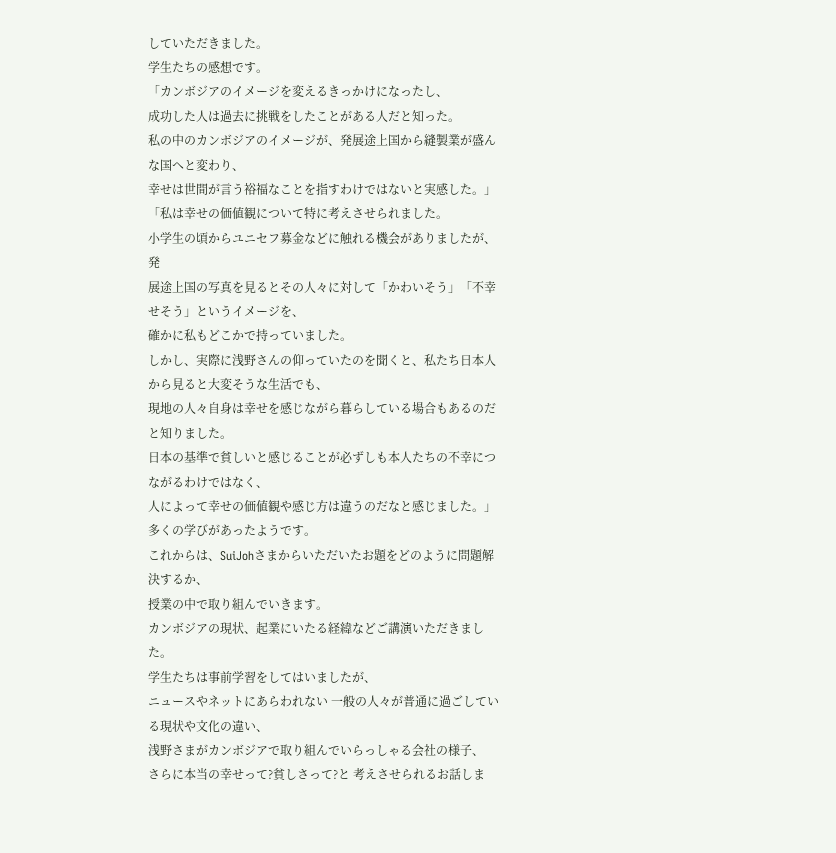していただきました。
学生たちの感想です。
「カンボジアのイメージを変えるきっかけになったし、
成功した人は過去に挑戦をしたことがある人だと知った。
私の中のカンボジアのイメージが、発展途上国から縫製業が盛んな国へと変わり、
幸せは世間が言う裕福なことを指すわけではないと実感した。」
「私は幸せの価値観について特に考えさせられました。
小学生の頃からユニセフ募金などに触れる機会がありましたが、発
展途上国の写真を見るとその人々に対して「かわいそう」「不幸せそう」というイメージを、
確かに私もどこかで持っていました。
しかし、実際に浅野さんの仰っていたのを聞くと、私たち日本人から見ると大変そうな生活でも、
現地の人々自身は幸せを感じながら暮らしている場合もあるのだと知りました。
日本の基準で貧しいと感じることが必ずしも本人たちの不幸につながるわけではなく、
人によって幸せの価値観や感じ方は違うのだなと感じました。」
多くの学びがあったようです。
これからは、SuiJohさまからいただいたお題をどのように問題解決するか、
授業の中で取り組んでいきます。
カンボジアの現状、起業にいたる経緯などご講演いただきました。
学生たちは事前学習をしてはいましたが、
ニュースやネットにあらわれない 一般の人々が普通に過ごしている現状や文化の違い、
浅野さまがカンボジアで取り組んでいらっしゃる会社の様子、
さらに本当の幸せって?貧しさって?と 考えさせられるお話しま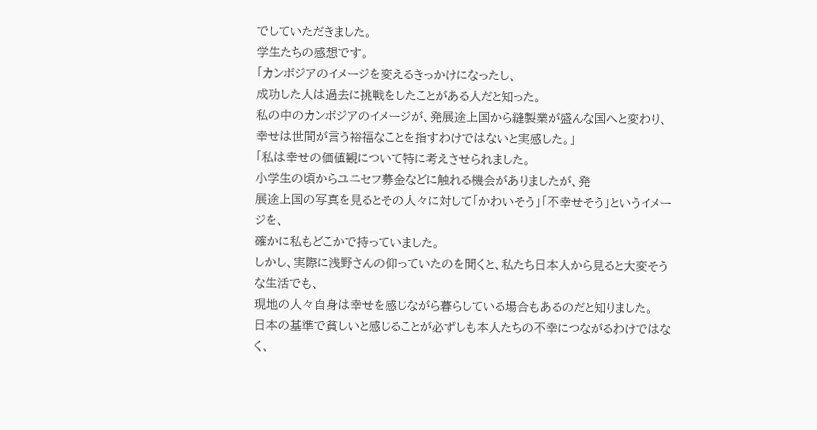でしていただきました。
学生たちの感想です。
「カンボジアのイメージを変えるきっかけになったし、
成功した人は過去に挑戦をしたことがある人だと知った。
私の中のカンボジアのイメージが、発展途上国から縫製業が盛んな国へと変わり、
幸せは世間が言う裕福なことを指すわけではないと実感した。」
「私は幸せの価値観について特に考えさせられました。
小学生の頃からユニセフ募金などに触れる機会がありましたが、発
展途上国の写真を見るとその人々に対して「かわいそう」「不幸せそう」というイメージを、
確かに私もどこかで持っていました。
しかし、実際に浅野さんの仰っていたのを聞くと、私たち日本人から見ると大変そうな生活でも、
現地の人々自身は幸せを感じながら暮らしている場合もあるのだと知りました。
日本の基準で貧しいと感じることが必ずしも本人たちの不幸につながるわけではなく、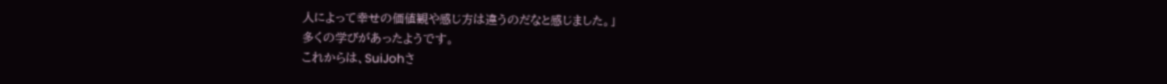人によって幸せの価値観や感じ方は違うのだなと感じました。」
多くの学びがあったようです。
これからは、SuiJohさ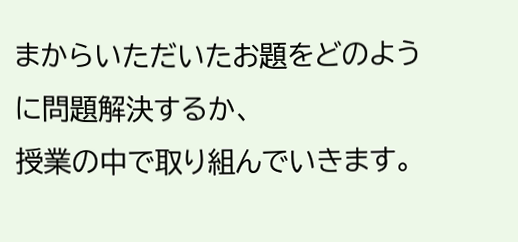まからいただいたお題をどのように問題解決するか、
授業の中で取り組んでいきます。